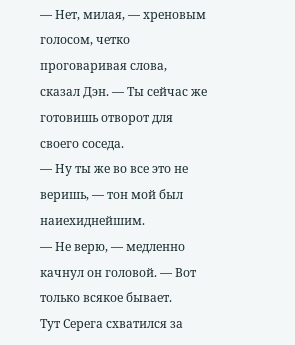— Нет, милая, — хреновым голосом, четко проговаривая слова, сказал Дэн. — Ты сейчас же готовишь отворот для своего соседа.
— Ну ты же во все это не веришь, — тон мой был наиехиднейшим.
— Не верю, — медленно качнул он головой. — Вот только всякое бывает.
Тут Серега схватился за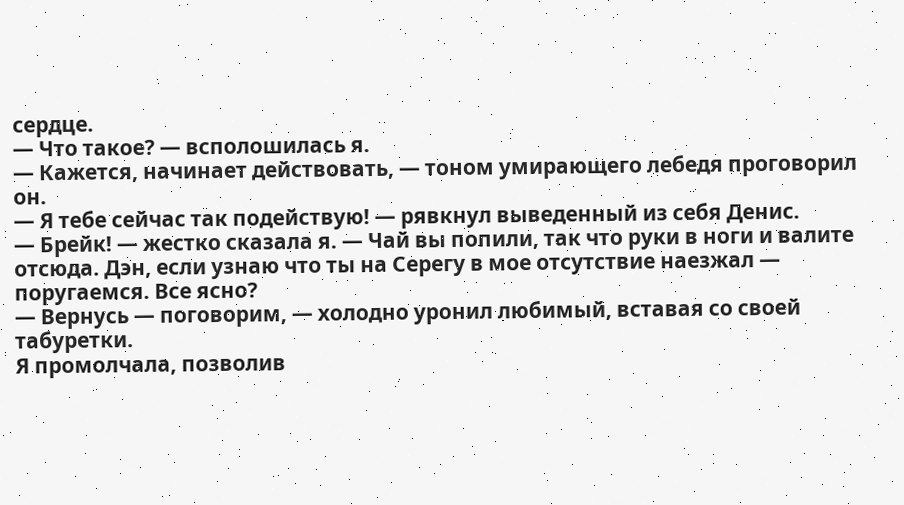сердце.
— Что такое? — всполошилась я.
— Кажется, начинает действовать, — тоном умирающего лебедя проговорил он.
— Я тебе сейчас так подействую! — рявкнул выведенный из себя Денис.
— Брейк! — жестко сказала я. — Чай вы попили, так что руки в ноги и валите отсюда. Дэн, если узнаю что ты на Серегу в мое отсутствие наезжал — поругаемся. Все ясно?
— Вернусь — поговорим, — холодно уронил любимый, вставая со своей табуретки.
Я промолчала, позволив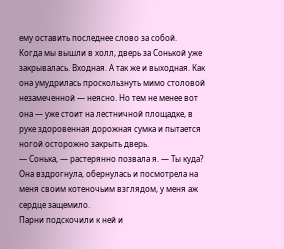ему оставить последнее слово за собой.
Когда мы вышли в холл, дверь за Сонькой уже закрывалась. Входная. А так же и выходная. Как она умудрилась проскользнуть мимо столовой незамеченной — неясно. Но тем не менее вот она — уже стоит на лестничной площадке, в руке здоровенная дорожная сумка и пытается ногой осторожно закрыть дверь.
— Сонька, — растерянно позвала я. — Ты куда?
Она вздрогнула, обернулась и посмотрела на меня своим котеночьим взглядом, у меня аж сердце защемило.
Парни подскочили к ней и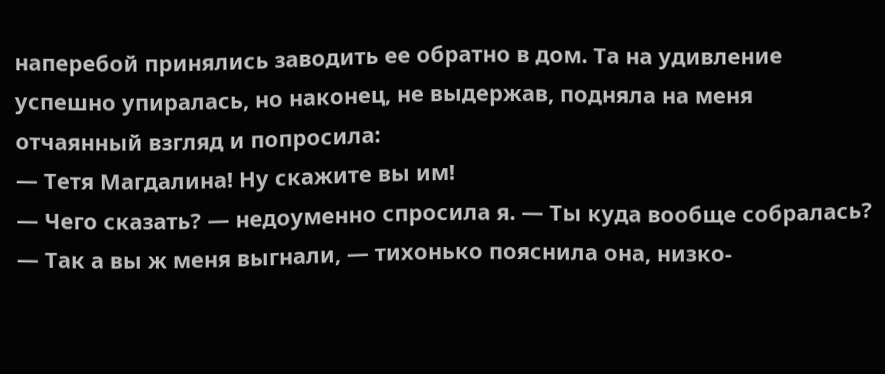наперебой принялись заводить ее обратно в дом. Та на удивление успешно упиралась, но наконец, не выдержав, подняла на меня отчаянный взгляд и попросила:
— Тетя Магдалина! Ну скажите вы им!
— Чего сказать? — недоуменно спросила я. — Ты куда вообще собралась?
— Так а вы ж меня выгнали, — тихонько пояснила она, низко-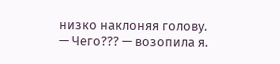низко наклоняя голову.
— Чего??? — возопила я.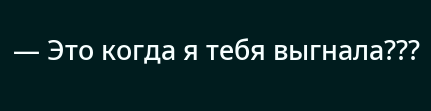— Это когда я тебя выгнала???